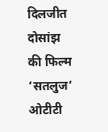दिलजीत दोसांझ की फिल्म ‘सतलुज’ ओटीटी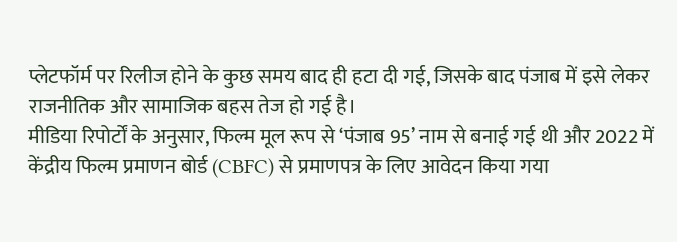प्लेटफॉर्म पर रिलीज होने के कुछ समय बाद ही हटा दी गई, जिसके बाद पंजाब में इसे लेकर राजनीतिक और सामाजिक बहस तेज हो गई है।
मीडिया रिपोर्टों के अनुसार, फिल्म मूल रूप से ‘पंजाब 95’ नाम से बनाई गई थी और 2022 में केंद्रीय फिल्म प्रमाणन बोर्ड (CBFC) से प्रमाणपत्र के लिए आवेदन किया गया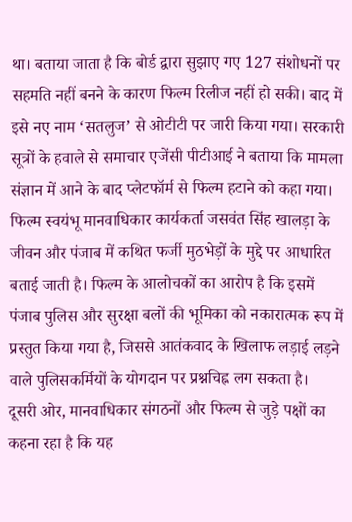था। बताया जाता है कि बोर्ड द्वारा सुझाए गए 127 संशोधनों पर सहमति नहीं बनने के कारण फिल्म रिलीज नहीं हो सकी। बाद में इसे नए नाम ‘सतलुज’ से ओटीटी पर जारी किया गया। सरकारी सूत्रों के हवाले से समाचार एजेंसी पीटीआई ने बताया कि मामला संज्ञान में आने के बाद प्लेटफॉर्म से फिल्म हटाने को कहा गया।
फिल्म स्वयंभू मानवाधिकार कार्यकर्ता जसवंत सिंह खालड़ा के जीवन और पंजाब में कथित फर्जी मुठभेड़ों के मुद्दे पर आधारित बताई जाती है। फिल्म के आलोचकों का आरोप है कि इसमें पंजाब पुलिस और सुरक्षा बलों की भूमिका को नकारात्मक रूप में प्रस्तुत किया गया है, जिससे आतंकवाद के खिलाफ लड़ाई लड़ने वाले पुलिसकर्मियों के योगदान पर प्रश्नचिह्न लग सकता है।
दूसरी ओर, मानवाधिकार संगठनों और फिल्म से जुड़े पक्षों का कहना रहा है कि यह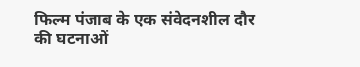फिल्म पंजाब के एक संवेदनशील दौर की घटनाओं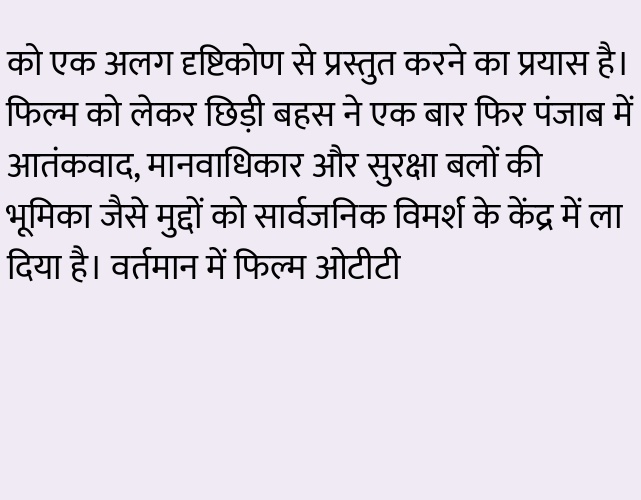को एक अलग दृष्टिकोण से प्रस्तुत करने का प्रयास है।
फिल्म को लेकर छिड़ी बहस ने एक बार फिर पंजाब में आतंकवाद, मानवाधिकार और सुरक्षा बलों की भूमिका जैसे मुद्दों को सार्वजनिक विमर्श के केंद्र में ला दिया है। वर्तमान में फिल्म ओटीटी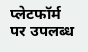प्लेटफॉर्म पर उपलब्ध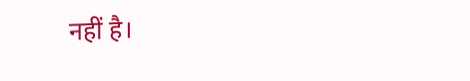नहीं है।